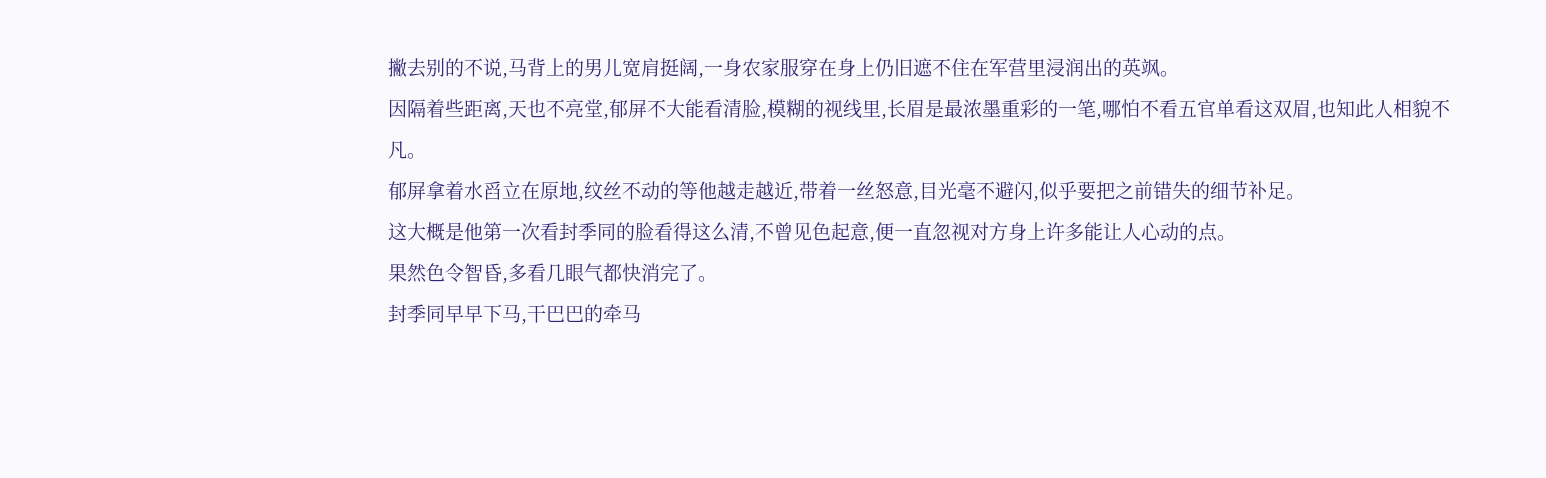撇去别的不说,马背上的男儿宽肩挺阔,一身农家服穿在身上仍旧遮不住在军营里浸润出的英飒。
因隔着些距离,天也不亮堂,郁屏不大能看清脸,模糊的视线里,长眉是最浓墨重彩的一笔,哪怕不看五官单看这双眉,也知此人相貌不凡。
郁屏拿着水舀立在原地,纹丝不动的等他越走越近,带着一丝怒意,目光毫不避闪,似乎要把之前错失的细节补足。
这大概是他第一次看封季同的脸看得这么清,不曾见色起意,便一直忽视对方身上许多能让人心动的点。
果然色令智昏,多看几眼气都快消完了。
封季同早早下马,干巴巴的牵马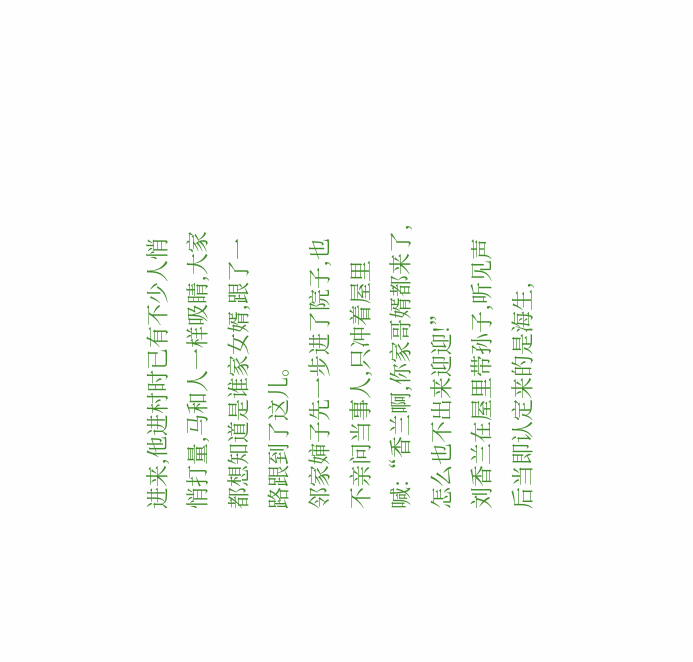进来,他进村时已有不少人悄悄打量,马和人一样吸睛,大家都想知道是谁家女婿,跟了一路跟到了这儿。
邻家婶子先一步进了院子,也不亲问当事人,只冲着屋里喊:“香兰啊,你家哥婿都来了,怎么也不出来迎迎!”
刘香兰在屋里带孙子,听见声后当即认定来的是海生,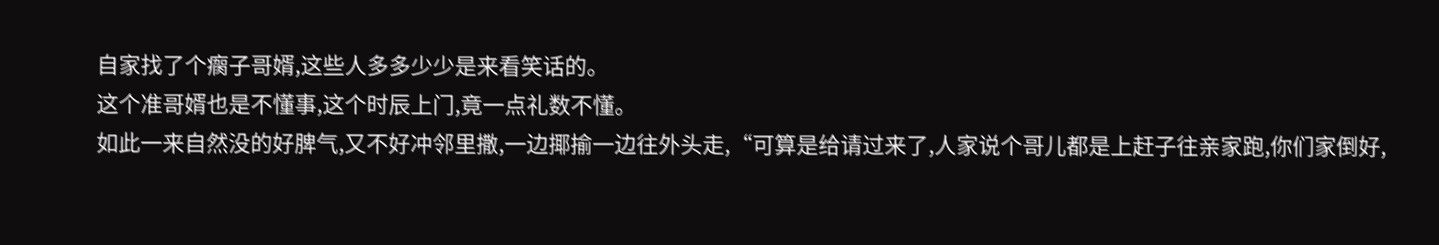自家找了个瘸子哥婿,这些人多多少少是来看笑话的。
这个准哥婿也是不懂事,这个时辰上门,竟一点礼数不懂。
如此一来自然没的好脾气,又不好冲邻里撒,一边揶揄一边往外头走,“可算是给请过来了,人家说个哥儿都是上赶子往亲家跑,你们家倒好,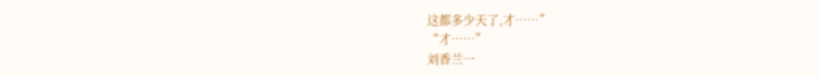这都多少天了,才……”
“才……”
刘香兰一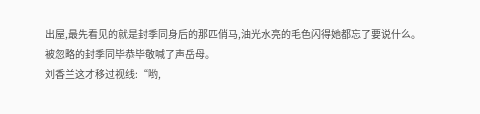出屋,最先看见的就是封季同身后的那匹俏马,油光水亮的毛色闪得她都忘了要说什么。
被忽略的封季同毕恭毕敬喊了声岳母。
刘香兰这才移过视线:“哟,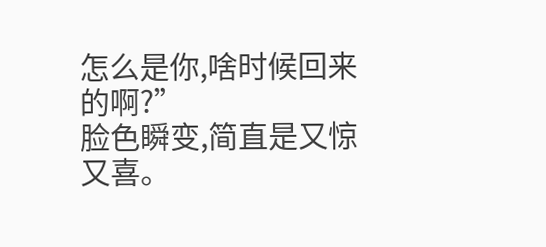怎么是你,啥时候回来的啊?”
脸色瞬变,简直是又惊又喜。